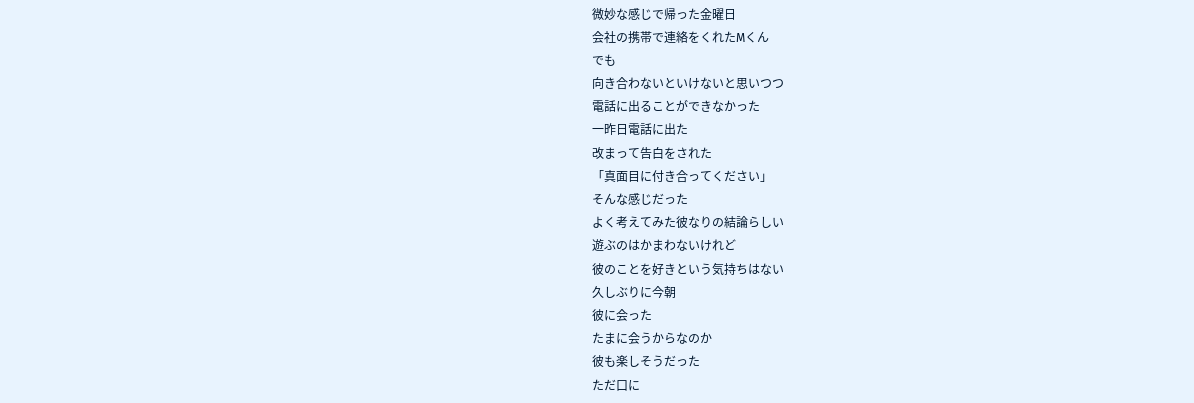微妙な感じで帰った金曜日
会社の携帯で連絡をくれたMくん
でも
向き合わないといけないと思いつつ
電話に出ることができなかった
一昨日電話に出た
改まって告白をされた
「真面目に付き合ってください」
そんな感じだった
よく考えてみた彼なりの結論らしい
遊ぶのはかまわないけれど
彼のことを好きという気持ちはない
久しぶりに今朝
彼に会った
たまに会うからなのか
彼も楽しそうだった
ただ口に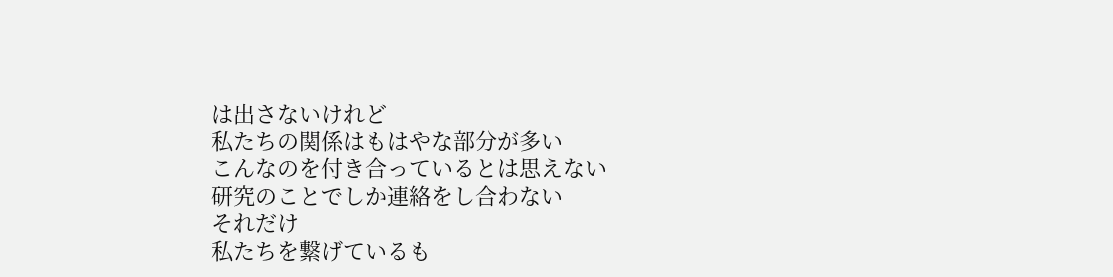は出さないけれど
私たちの関係はもはやな部分が多い
こんなのを付き合っているとは思えない
研究のことでしか連絡をし合わない
それだけ
私たちを繋げているも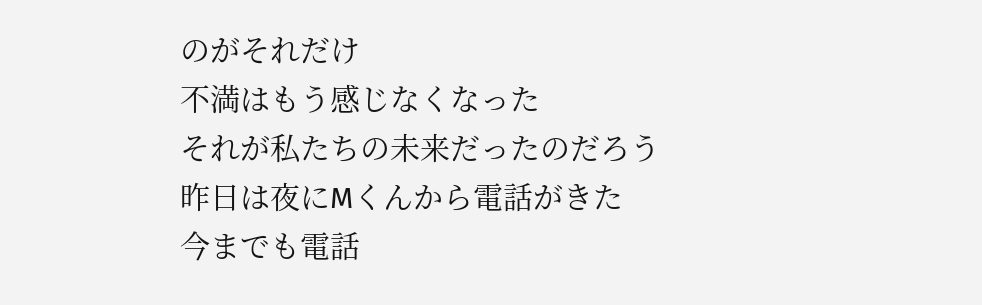のがそれだけ
不満はもう感じなくなった
それが私たちの未来だったのだろう
昨日は夜にMくんから電話がきた
今までも電話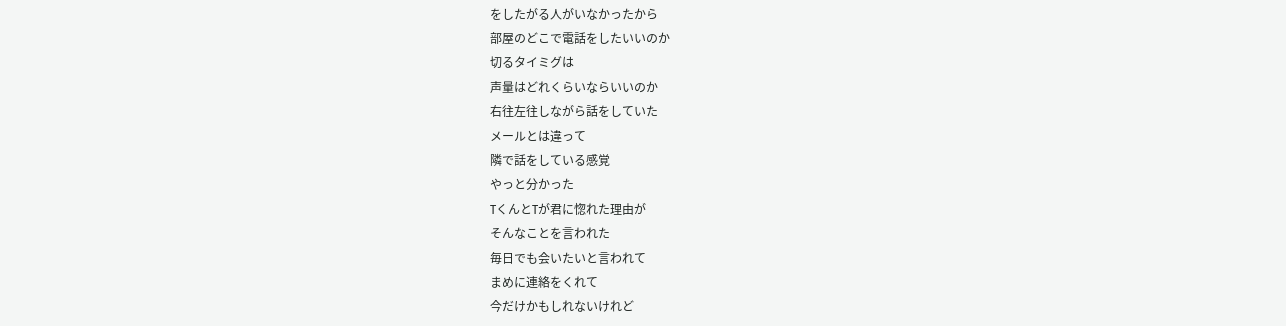をしたがる人がいなかったから
部屋のどこで電話をしたいいのか
切るタイミグは
声量はどれくらいならいいのか
右往左往しながら話をしていた
メールとは違って
隣で話をしている感覚
やっと分かった
TくんとTが君に惚れた理由が
そんなことを言われた
毎日でも会いたいと言われて
まめに連絡をくれて
今だけかもしれないけれど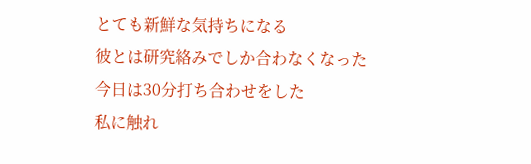とても新鮮な気持ちになる
彼とは研究絡みでしか合わなくなった
今日は30分打ち合わせをした
私に触れ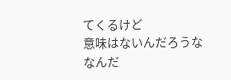てくるけど
意味はないんだろうな
なんだ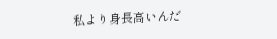私より身長高いんだ